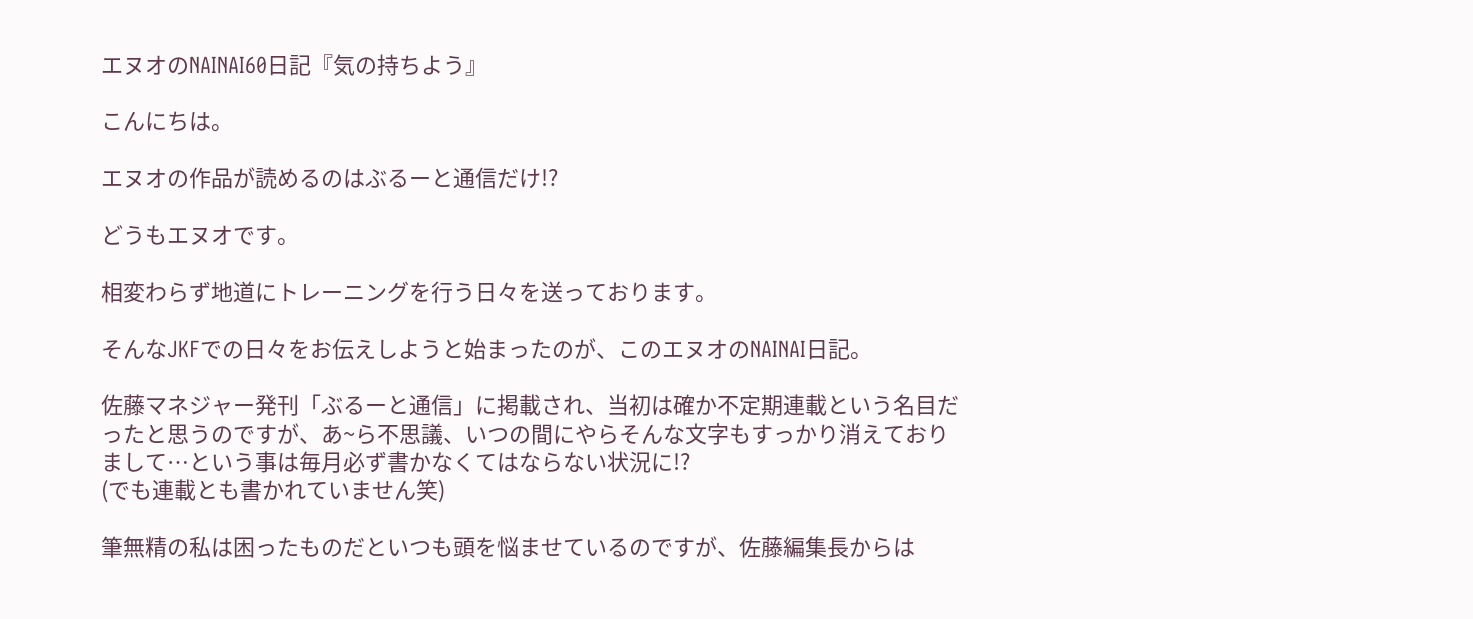エヌオのNAINAI60日記『気の持ちよう』

こんにちは。

エヌオの作品が読めるのはぶるーと通信だけ!?

どうもエヌオです。

相変わらず地道にトレーニングを行う日々を送っております。

そんなJKFでの日々をお伝えしようと始まったのが、このエヌオのNAINAI日記。

佐藤マネジャー発刊「ぶるーと通信」に掲載され、当初は確か不定期連載という名目だったと思うのですが、あ~ら不思議、いつの間にやらそんな文字もすっかり消えておりまして…という事は毎月必ず書かなくてはならない状況に!?
(でも連載とも書かれていません笑)

筆無精の私は困ったものだといつも頭を悩ませているのですが、佐藤編集長からは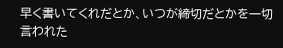早く書いてくれだとか、いつが締切だとかを一切言われた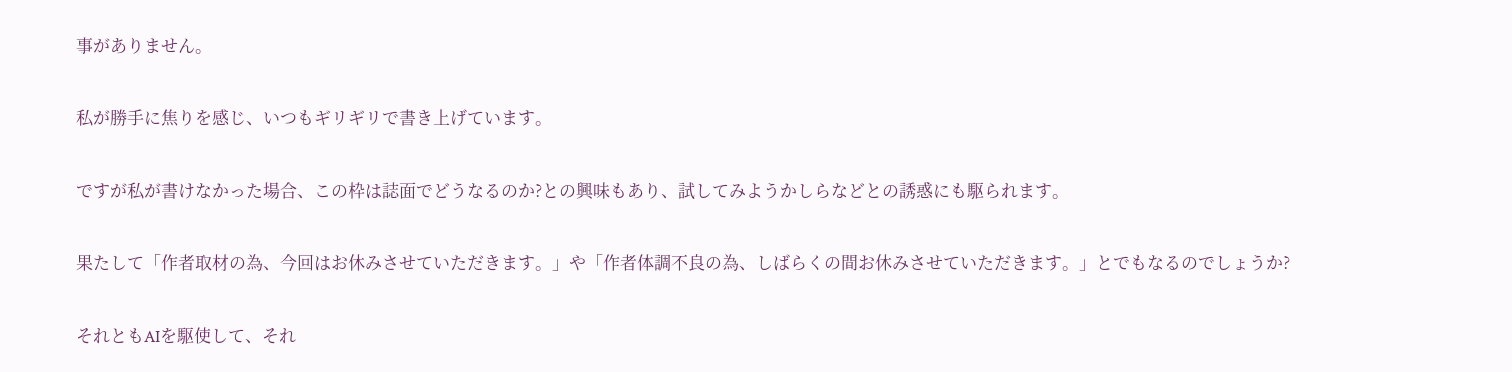事がありません。

私が勝手に焦りを感じ、いつもギリギリで書き上げています。

ですが私が書けなかった場合、この枠は誌面でどうなるのか?との興味もあり、試してみようかしらなどとの誘惑にも駆られます。

果たして「作者取材の為、今回はお休みさせていただきます。」や「作者体調不良の為、しばらくの間お休みさせていただきます。」とでもなるのでしょうか?

それともAIを駆使して、それ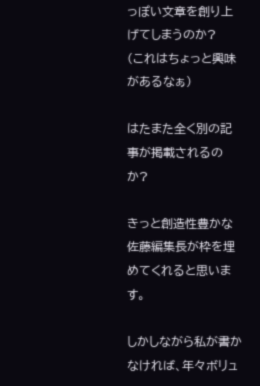っぽい文章を創り上げてしまうのか?
(これはちょっと興味があるなぁ)

はたまた全く別の記事が掲載されるのか?

きっと創造性豊かな佐藤編集長が枠を埋めてくれると思います。

しかしながら私が書かなければ、年々ボリュ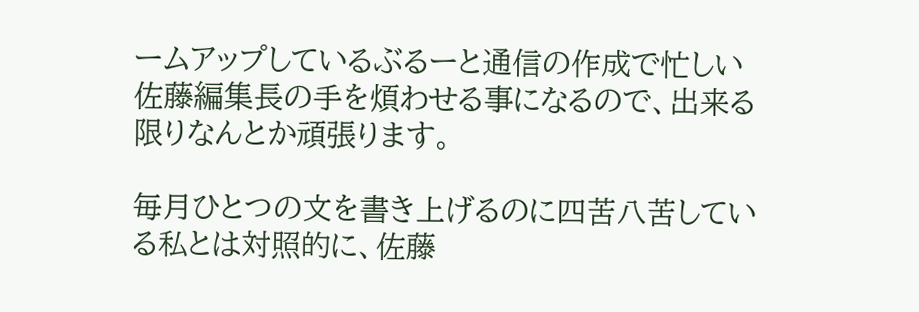ームアップしているぶるーと通信の作成で忙しい佐藤編集長の手を煩わせる事になるので、出来る限りなんとか頑張ります。

毎月ひとつの文を書き上げるのに四苦八苦している私とは対照的に、佐藤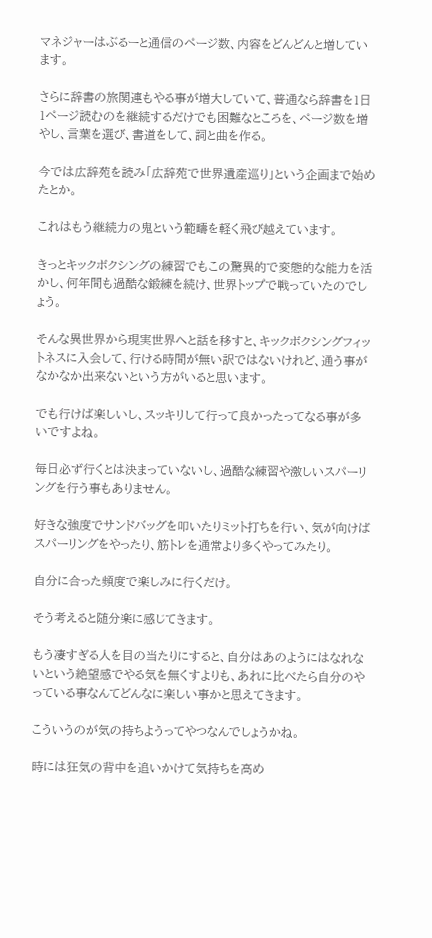マネジャーはぶるーと通信のページ数、内容をどんどんと増しています。

さらに辞書の旅関連もやる事が増大していて、普通なら辞書を1日1ページ読むのを継続するだけでも困難なところを、ページ数を増やし、言葉を選び、書道をして、詞と曲を作る。

今では広辞苑を読み「広辞苑で世界遺産巡り」という企画まで始めたとか。

これはもう継続力の鬼という範疇を軽く飛び越えています。

きっとキックボクシングの練習でもこの驚異的で変態的な能力を活かし、何年間も過酷な鍛練を続け、世界トップで戦っていたのでしょう。

そんな異世界から現実世界へと話を移すと、キックボクシングフィットネスに入会して、行ける時間が無い訳ではないけれど、通う事がなかなか出来ないという方がいると思います。

でも行けば楽しいし、スッキリして行って良かったってなる事が多いですよね。

毎日必ず行くとは決まっていないし、過酷な練習や激しいスパーリングを行う事もありません。

好きな強度でサンドバッグを叩いたりミット打ちを行い、気が向けばスパーリングをやったり、筋トレを通常より多くやってみたり。

自分に合った頻度で楽しみに行くだけ。

そう考えると随分楽に感じてきます。

もう凄すぎる人を目の当たりにすると、自分はあのようにはなれないという絶望感でやる気を無くすよりも、あれに比べたら自分のやっている事なんてどんなに楽しい事かと思えてきます。

こういうのが気の持ちようってやつなんでしょうかね。

時には狂気の背中を追いかけて気持ちを高め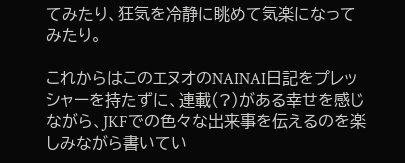てみたり、狂気を冷静に眺めて気楽になってみたり。

これからはこのエヌオのNAINAI日記をプレッシャーを持たずに、連載(?)がある幸せを感じながら、JKFでの色々な出来事を伝えるのを楽しみながら書いてい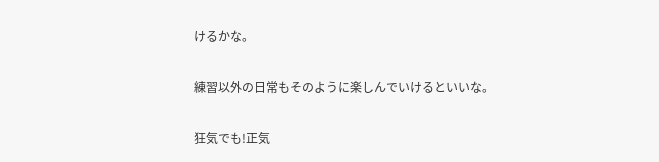けるかな。

練習以外の日常もそのように楽しんでいけるといいな。

狂気でも!正気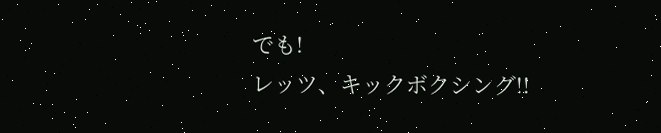でも!
レッツ、キックボクシング!!